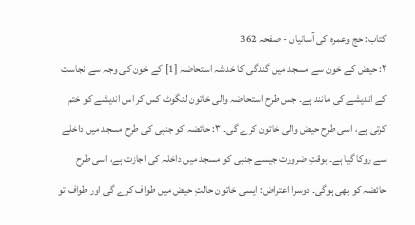کتاب: حج وعمرہ کی آسانیاں - صفحہ 362
۲: حیض کے خون سے مسجد میں گندگی کا خدشہ استحاضہ [1] کے خون کی وجہ سے نجاست کے اندیشے کی مانند ہے۔ جس طرح استحاضہ والی خاتون لنگوٹ کس کر اس اندیشے کو ختم کرتی ہے، اسی طرح حیض والی خاتون کرے گی۔ ۳: حائضہ کو جنبی کی طرح مسجد میں داخلے سے روکا گیا ہے۔ بوقتِ ضرورت جیسے جنبی کو مسجد میں داخلہ کی اجازت ہے، اسی طرح حائضہ کو بھی ہوگی۔ دوسرا اعتراض: ایسی خاتون حالتِ حیض میں طواف کرے گی اور طواف تو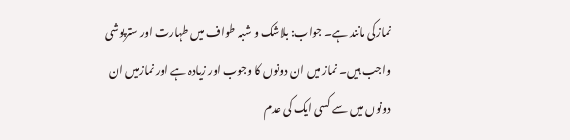نمازکی مانند ہے۔ جواب: بلاشک و شبہ طواف میں طہارت اور سترپوشی واجب ہیں۔ نماز میں ان دونوں کا وجوب اور زیادہ ہے اور نمازمیں ان دونوں میں سے کسی ایک کی عدم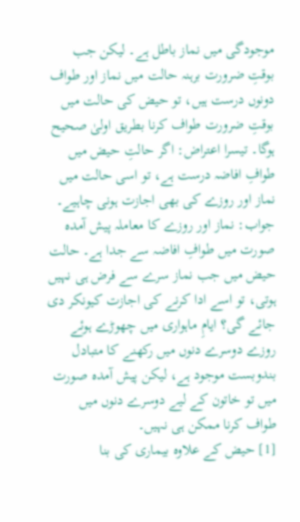موجودگی میں نماز باطل ہے۔ لیکن جب بوقتِ ضرورت برہنہ حالت میں نماز اور طواف دونوں درست ہیں، تو حیض کی حالت میں بوقتِ ضرورت طواف کرنا بطریق اولیٰ صحیح ہوگا۔ تیسرا اعتراض: اگر حالتِ حیض میں طوافِ افاضہ درست ہے، تو اسی حالت میں نماز اور روزے کی بھی اجازت ہونی چاہیے۔ جواب: نماز اور روزے کا معاملہ پیش آمدہ صورت میں طوافِ افاضہ سے جدا ہے۔ حالت حیض میں جب نماز سرے سے فرض ہی نہیں ہوتی، تو اسے ادا کرنے کی اجازت کیونکر دی جائے گی؟ ایامِ ماہواری میں چھوڑے ہوئے روزے دوسرے دنوں میں رکھنے کا متبادل بندوبست موجود ہے، لیکن پیش آمدہ صورت میں تو خاتون کے لیے دوسرے دنوں میں طواف کرنا ممکن ہی نہیں۔
[1] حیض کے علاوہ بیماری کی بنا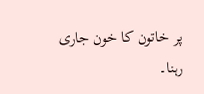پر خاتون کا خون جاری رہنا۔